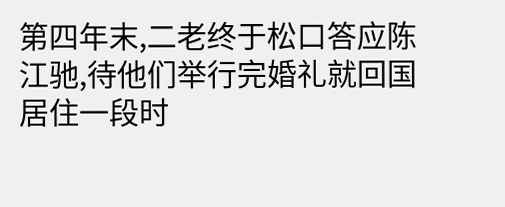第四年末,二老终于松口答应陈江驰,待他们举行完婚礼就回国居住一段时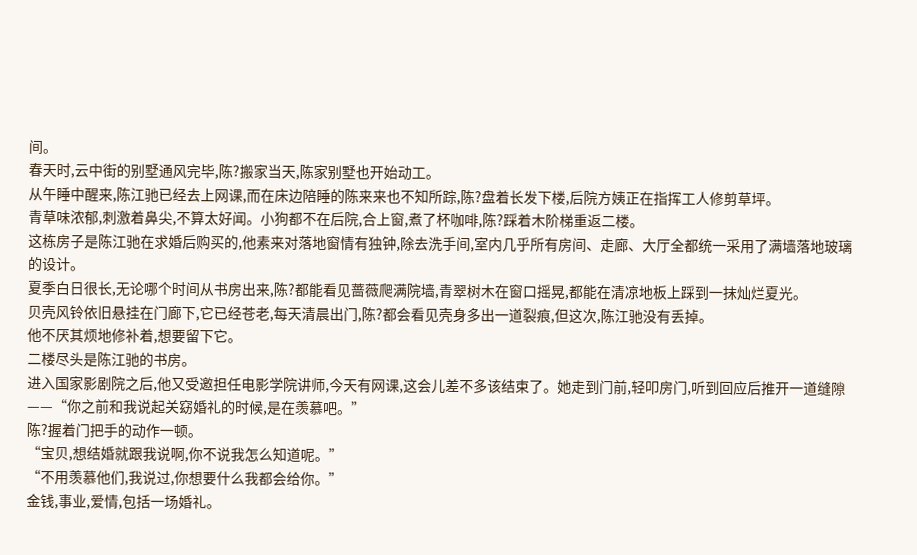间。
春天时,云中街的别墅通风完毕,陈?搬家当天,陈家别墅也开始动工。
从午睡中醒来,陈江驰已经去上网课,而在床边陪睡的陈来来也不知所踪,陈?盘着长发下楼,后院方姨正在指挥工人修剪草坪。
青草味浓郁,刺激着鼻尖,不算太好闻。小狗都不在后院,合上窗,煮了杯咖啡,陈?踩着木阶梯重返二楼。
这栋房子是陈江驰在求婚后购买的,他素来对落地窗情有独钟,除去洗手间,室内几乎所有房间、走廊、大厅全都统一采用了满墙落地玻璃的设计。
夏季白日很长,无论哪个时间从书房出来,陈?都能看见蔷薇爬满院墙,青翠树木在窗口摇晃,都能在清凉地板上踩到一抹灿烂夏光。
贝壳风铃依旧悬挂在门廊下,它已经苍老,每天清晨出门,陈?都会看见壳身多出一道裂痕,但这次,陈江驰没有丢掉。
他不厌其烦地修补着,想要留下它。
二楼尽头是陈江驰的书房。
进入国家影剧院之后,他又受邀担任电影学院讲师,今天有网课,这会儿差不多该结束了。她走到门前,轻叩房门,听到回应后推开一道缝隙——“你之前和我说起关窈婚礼的时候,是在羡慕吧。”
陈?握着门把手的动作一顿。
“宝贝,想结婚就跟我说啊,你不说我怎么知道呢。”
“不用羡慕他们,我说过,你想要什么我都会给你。”
金钱,事业,爱情,包括一场婚礼。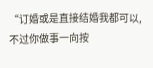“订婚或是直接结婚我都可以,不过你做事一向按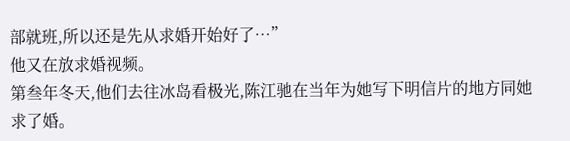部就班,所以还是先从求婚开始好了…”
他又在放求婚视频。
第叁年冬天,他们去往冰岛看极光,陈江驰在当年为她写下明信片的地方同她求了婚。